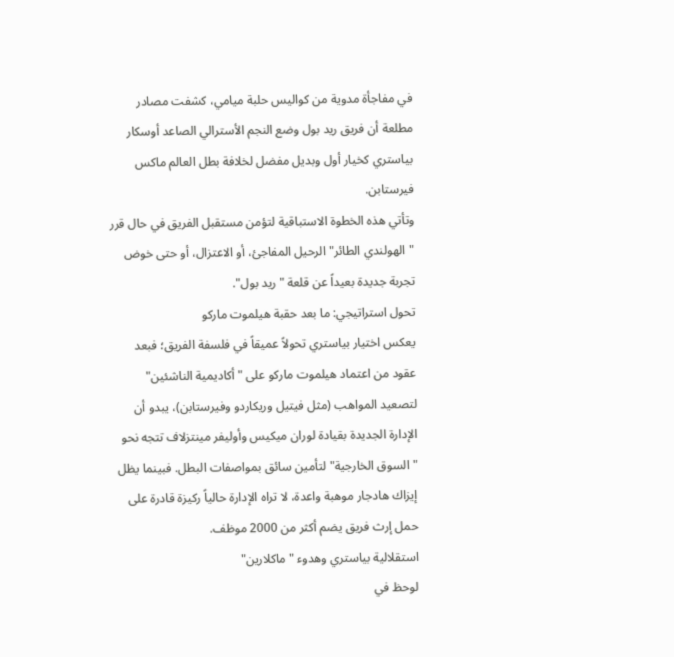في مفاجأة مدوية من كواليس حلبة ميامي، كشفت مصادر مطلعة أن فريق ريد بول وضع النجم الأسترالي الصاعد أوسكار بياستري كخيار أول وبديل مفضل لخلافة بطل العالم ماكس فيرستابن.
وتأتي هذه الخطوة الاستباقية لتؤمن مستقبل الفريق في حال قرر "الهولندي الطائر" الرحيل المفاجئ، أو الاعتزال، أو حتى خوض تجربة جديدة بعيداً عن قلعة "ريد بول".
تحول استراتيجي: ما بعد حقبة هيلموت ماركو
يعكس اختيار بياستري تحولاً عميقاً في فلسفة الفريق؛ فبعد عقود من اعتماد هيلموت ماركو على "أكاديمية الناشئين" لتصعيد المواهب (مثل فيتيل وريكاردو وفيرستابن)، يبدو أن الإدارة الجديدة بقيادة لوران ميكيس وأوليفر مينتزلاف تتجه نحو "السوق الخارجية" لتأمين سائق بمواصفات البطل. فبينما يظل إيزاك هادجار موهبة واعدة، لا تراه الإدارة حالياً ركيزة قادرة على حمل إرث فريق يضم أكثر من 2000 موظف.
استقلالية بياستري وهدوء "ماكلارين"
لوحظ في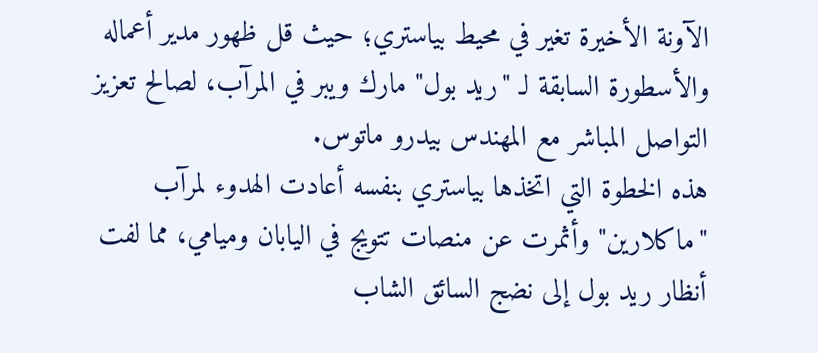الآونة الأخيرة تغير في محيط بياستري؛ حيث قل ظهور مدير أعماله والأسطورة السابقة لـ "ريد بول" مارك ويبر في المرآب، لصالح تعزيز التواصل المباشر مع المهندس بيدرو ماتوس.
هذه الخطوة التي اتخذها بياستري بنفسه أعادت الهدوء لمرآب "ماكلارين" وأثمرت عن منصات تتويج في اليابان وميامي، مما لفت أنظار ريد بول إلى نضج السائق الشاب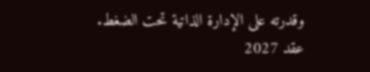وقدرته على الإدارة الذاتية تحت الضغط.
عقد 2027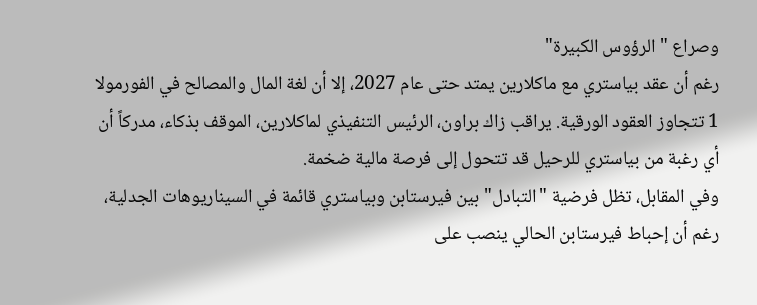وصراع "الرؤوس الكبيرة"
رغم أن عقد بياستري مع ماكلارين يمتد حتى عام 2027، إلا أن لغة المال والمصالح في الفورمولا 1 تتجاوز العقود الورقية. يراقب زاك براون، الرئيس التنفيذي لماكلارين، الموقف بذكاء، مدركاً أن أي رغبة من بياستري للرحيل قد تتحول إلى فرصة مالية ضخمة.
وفي المقابل، تظل فرضية "التبادل" بين فيرستابن وبياستري قائمة في السيناريوهات الجدلية، رغم أن إحباط فيرستابن الحالي ينصب على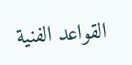القواعد الفنية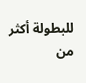للبطولة أكثر من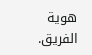هوية الفريق.